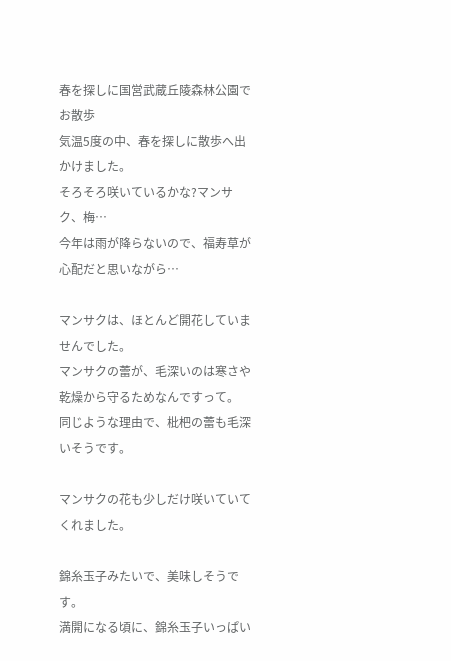春を探しに国営武蔵丘陵森林公園でお散歩
気温5度の中、春を探しに散歩へ出かけました。
そろそろ咲いているかな?マンサク、梅…
今年は雨が降らないので、福寿草が心配だと思いながら…

マンサクは、ほとんど開花していませんでした。
マンサクの蕾が、毛深いのは寒さや乾燥から守るためなんですって。
同じような理由で、枇杷の蕾も毛深いそうです。

マンサクの花も少しだけ咲いていてくれました。

錦糸玉子みたいで、美味しそうです。
満開になる頃に、錦糸玉子いっぱい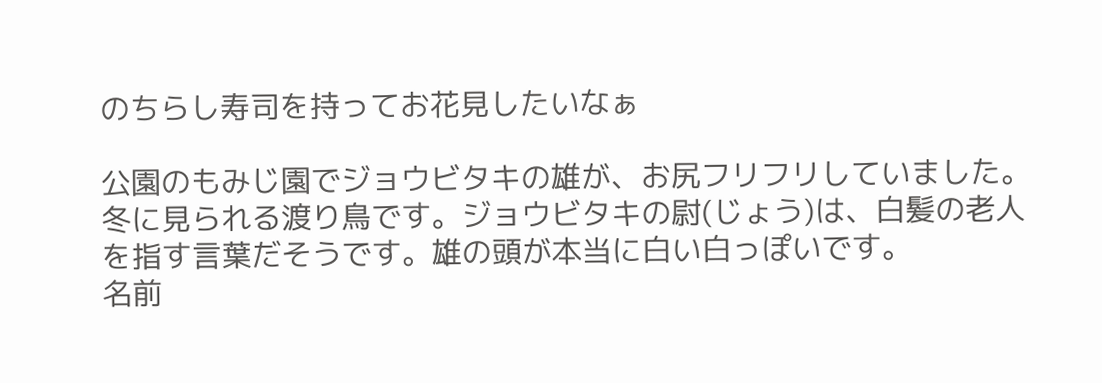のちらし寿司を持ってお花見したいなぁ

公園のもみじ園でジョウビタキの雄が、お尻フリフリしていました。冬に見られる渡り鳥です。ジョウビタキの尉(じょう)は、白髪の老人を指す言葉だそうです。雄の頭が本当に白い白っぽいです。
名前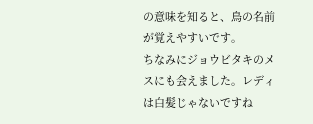の意味を知ると、鳥の名前が覚えやすいです。
ちなみにジョウビタキのメスにも会えました。レディは白髪じゃないですね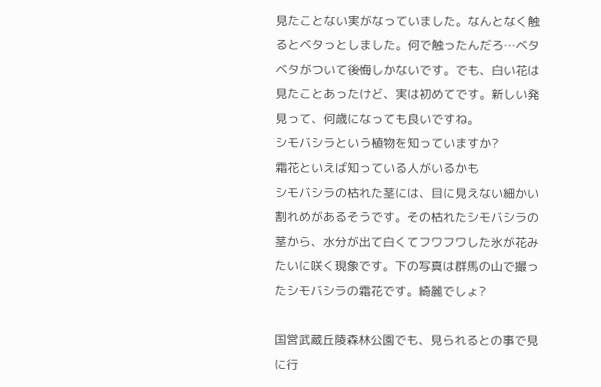見たことない実がなっていました。なんとなく触るとベタっとしました。何で触ったんだろ…ベタベタがついて後悔しかないです。でも、白い花は見たことあったけど、実は初めてです。新しい発見って、何歳になっても良いですね。
シモバシラという植物を知っていますか?
霜花といえば知っている人がいるかも
シモバシラの枯れた茎には、目に見えない細かい割れめがあるそうです。その枯れたシモバシラの茎から、水分が出て白くてフワフワした氷が花みたいに咲く現象です。下の写真は群馬の山で撮ったシモバシラの霜花です。綺麗でしょ?

国営武蔵丘陵森林公園でも、見られるとの事で見に行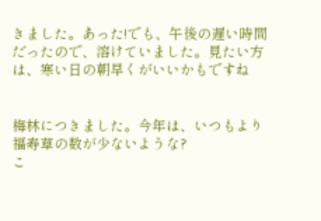きました。あった!でも、午後の遅い時間だったので、溶けていました。見たい方は、寒い日の朝早くがいいかもですね


梅林につきました。今年は、いつもより福寿草の数が少ないような?
こ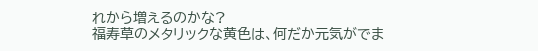れから増えるのかな?
福寿草のメタリックな黄色は、何だか元気がでま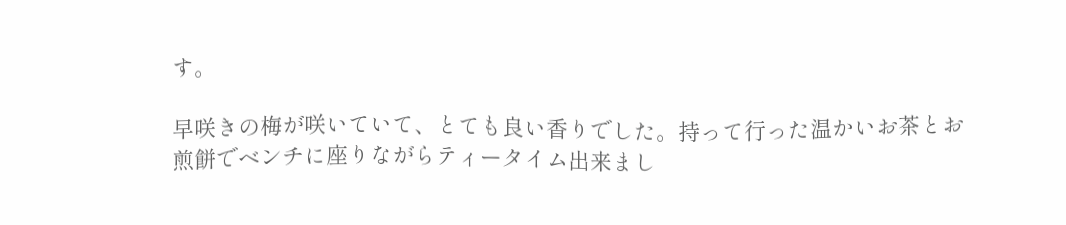す。

早咲きの梅が咲いていて、とても良い香りでした。持って行った温かいお茶とお煎餅でベンチに座りながらティータイム出来まし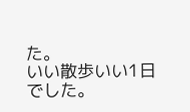た。
いい散歩いい1日でした。